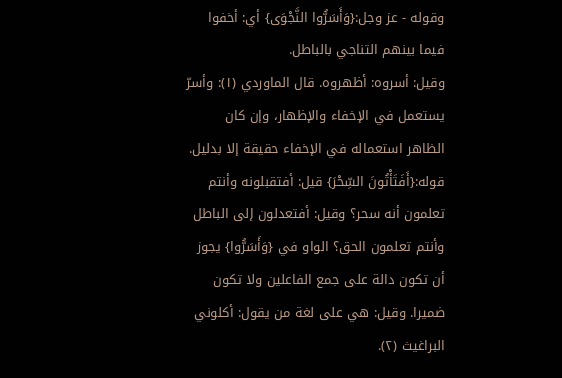وقوله - عز وجل:{وَأَسَرُّوا النَّجْوَى} أي: أخفوا فيما بينهم التناجي بالباطل.
وقيل: أسروه: أظهروه. قال الماوردي (١): وأسرّ يستعمل في الإخفاء والإظهار، وإن كان الظاهر استعماله في الإخفاء حقيقة إلا بدليل.
قوله:{أَفَتَأْتُونَ السِّحْرَ} قيل: أفتقبلونه وأنتم تعلمون أنه سحر؟ وقيل: أفتعدلون إلى الباطل وأنتم تعلمون الحق؟ الواو في {وَأَسَرُّوا} يجوز أن تكون دالة على جمع الفاعلين ولا تكون ضميرا. وقيل: هي على لغة من يقول: أكلوني البراغيث (٢).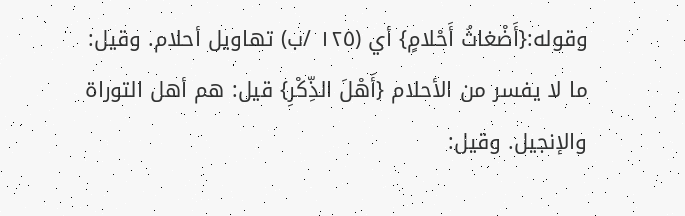وقوله:{أَضْغاثُ أَحْلامٍ} أي (١٢٥ /ب) تهاويل أحلام. وقيل: ما لا يفسر من الأحلام {أَهْلَ الذِّكْرِ} قيل: هم أهل التوراة والإنجيل. وقيل: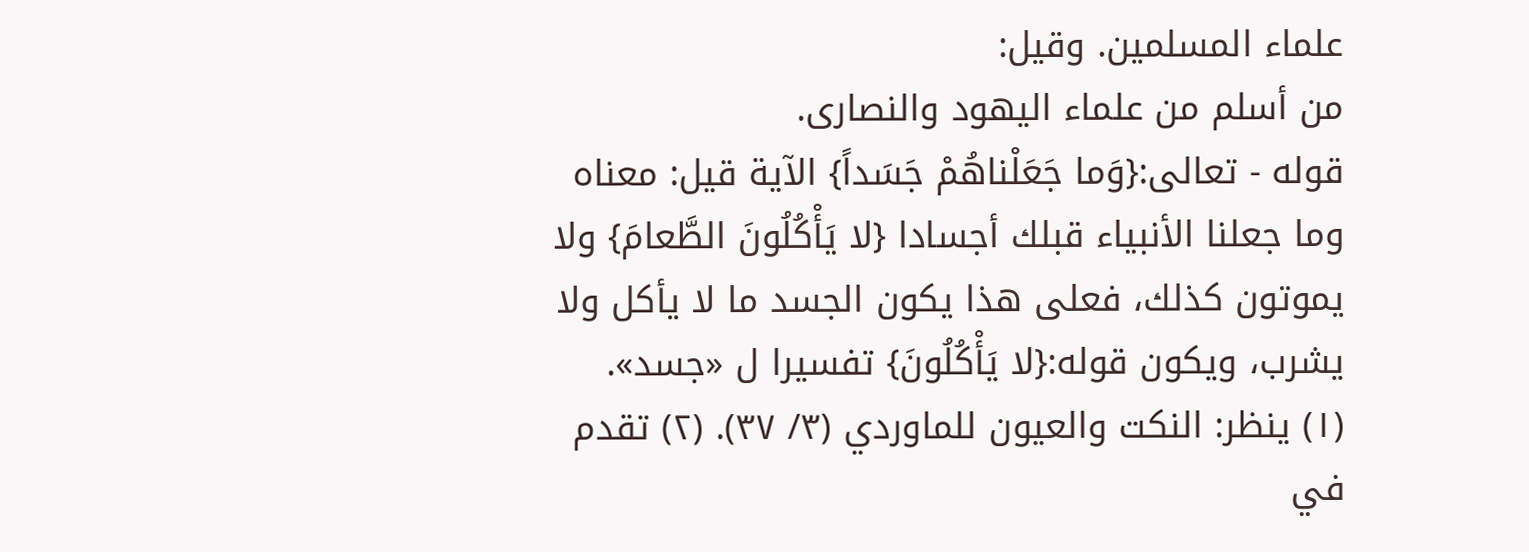علماء المسلمين. وقيل:
من أسلم من علماء اليهود والنصارى.
قوله - تعالى:{وَما جَعَلْناهُمْ جَسَداً} الآية قيل: معناه وما جعلنا الأنبياء قبلك أجسادا {لا يَأْكُلُونَ الطَّعامَ} ولا يموتون كذلك، فعلى هذا يكون الجسد ما لا يأكل ولا يشرب، ويكون قوله:{لا يَأْكُلُونَ} تفسيرا ل «جسد».
(١) ينظر: النكت والعيون للماوردي (٣/ ٣٧). (٢) تقدم في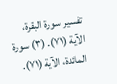تفسير سورة البقرة، الآية (٧١). (٣) سورة المائدة، الآية (٧١).